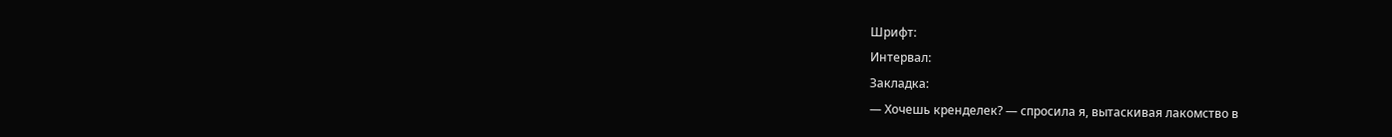Шрифт:
Интервал:
Закладка:
— Хочешь кренделек? — спросила я, вытаскивая лакомство в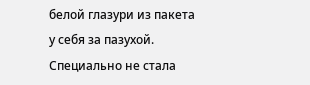белой глазури из пакета у себя за пазухой. Специально не стала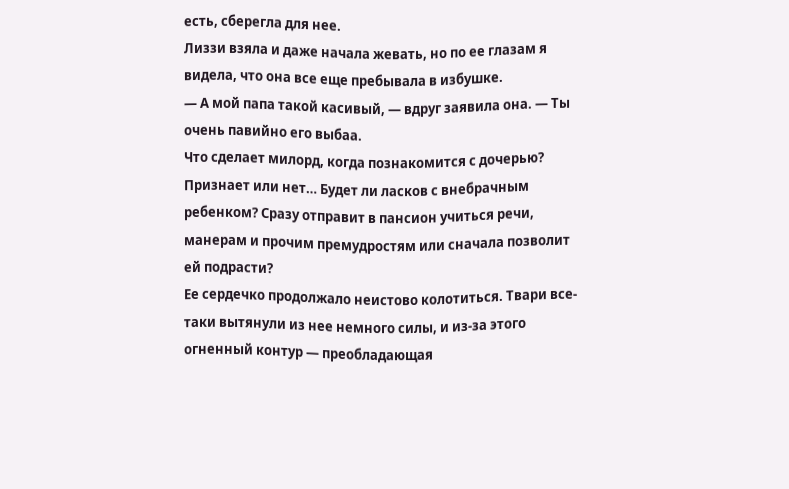есть, сберегла для нее.
Лиззи взяла и даже начала жевать, но по ее глазам я видела, что она все еще пребывала в избушке.
— А мой папа такой касивый, — вдруг заявила она. — Ты очень павийно его выбаа.
Что сделает милорд, когда познакомится с дочерью? Признает или нет… Будет ли ласков с внебрачным ребенком? Сразу отправит в пансион учиться речи, манерам и прочим премудростям или сначала позволит ей подрасти?
Ее сердечко продолжало неистово колотиться. Твари все-таки вытянули из нее немного силы, и из-за этого огненный контур — преобладающая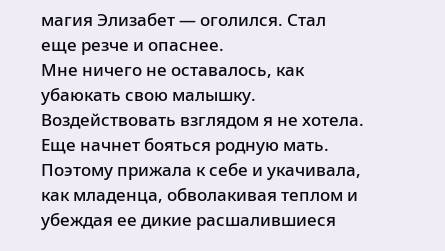магия Элизабет — оголился. Стал еще резче и опаснее.
Мне ничего не оставалось, как убаюкать свою малышку. Воздействовать взглядом я не хотела. Еще начнет бояться родную мать. Поэтому прижала к себе и укачивала, как младенца, обволакивая теплом и убеждая ее дикие расшалившиеся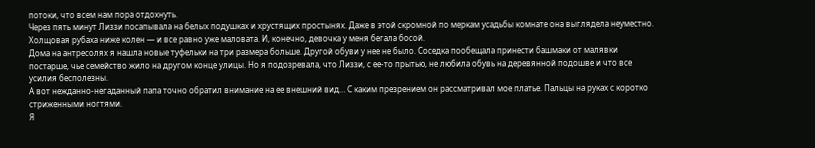потоки, что всем нам пора отдохнуть.
Через пять минут Лиззи посапывала на белых подушках и хрустящих простынях. Даже в этой скромной по меркам усадьбы комнате она выглядела неуместно. Холщовая рубаха ниже колен — и все равно уже маловата. И, конечно, девочка у меня бегала босой.
Дома на антресолях я нашла новые туфельки на три размера больше. Другой обуви у нее не было. Соседка пообещала принести башмаки от малявки постарше, чье семейство жило на другом конце улицы. Но я подозревала, что Лиззи, с ее-то прытью, не любила обувь на деревянной подошве и что все усилия бесполезны.
А вот нежданно-негаданный папа точно обратил внимание на ее внешний вид… С каким презрением он рассматривал мое платье. Пальцы на руках с коротко стриженными ногтями.
Я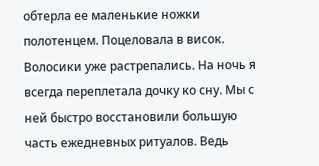обтерла ее маленькие ножки полотенцем. Поцеловала в висок. Волосики уже растрепались. На ночь я всегда переплетала дочку ко сну. Мы с ней быстро восстановили большую часть ежедневных ритуалов. Ведь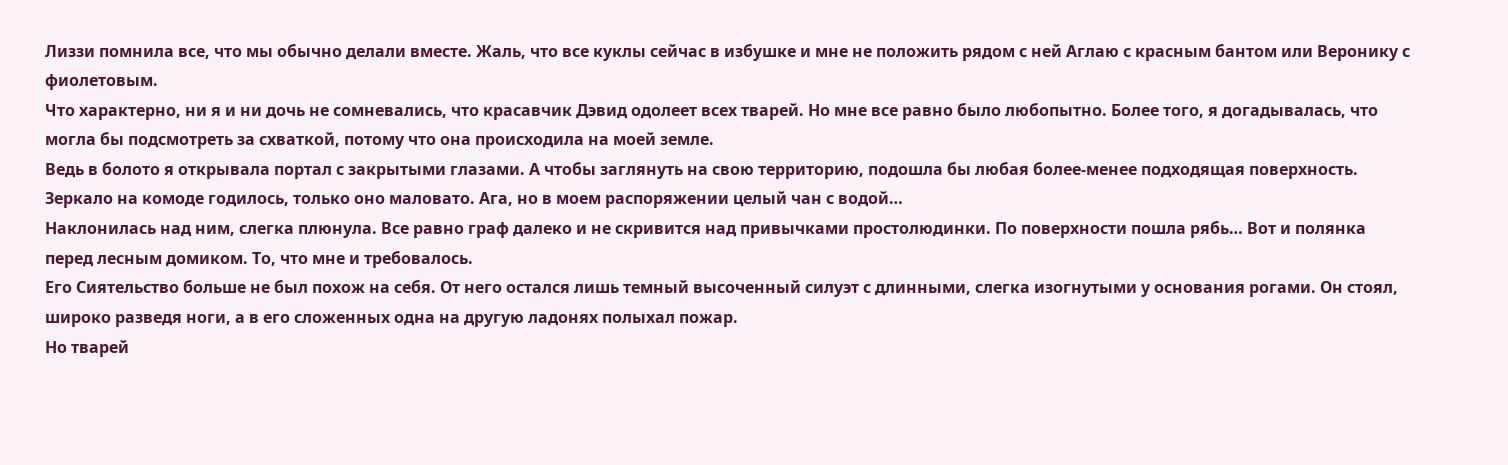Лиззи помнила все, что мы обычно делали вместе. Жаль, что все куклы сейчас в избушке и мне не положить рядом с ней Аглаю с красным бантом или Веронику с фиолетовым.
Что характерно, ни я и ни дочь не сомневались, что красавчик Дэвид одолеет всех тварей. Но мне все равно было любопытно. Более того, я догадывалась, что могла бы подсмотреть за схваткой, потому что она происходила на моей земле.
Ведь в болото я открывала портал с закрытыми глазами. А чтобы заглянуть на свою территорию, подошла бы любая более-менее подходящая поверхность. Зеркало на комоде годилось, только оно маловато. Ага, но в моем распоряжении целый чан с водой…
Наклонилась над ним, слегка плюнула. Все равно граф далеко и не скривится над привычками простолюдинки. По поверхности пошла рябь… Вот и полянка перед лесным домиком. То, что мне и требовалось.
Его Сиятельство больше не был похож на себя. От него остался лишь темный высоченный силуэт с длинными, слегка изогнутыми у основания рогами. Он стоял, широко разведя ноги, а в его сложенных одна на другую ладонях полыхал пожар.
Но тварей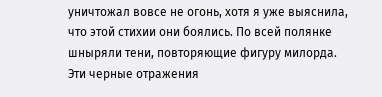уничтожал вовсе не огонь, хотя я уже выяснила, что этой стихии они боялись. По всей полянке шныряли тени, повторяющие фигуру милорда.
Эти черные отражения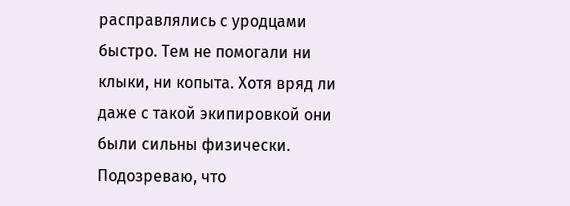расправлялись с уродцами быстро. Тем не помогали ни клыки, ни копыта. Хотя вряд ли даже с такой экипировкой они были сильны физически. Подозреваю, что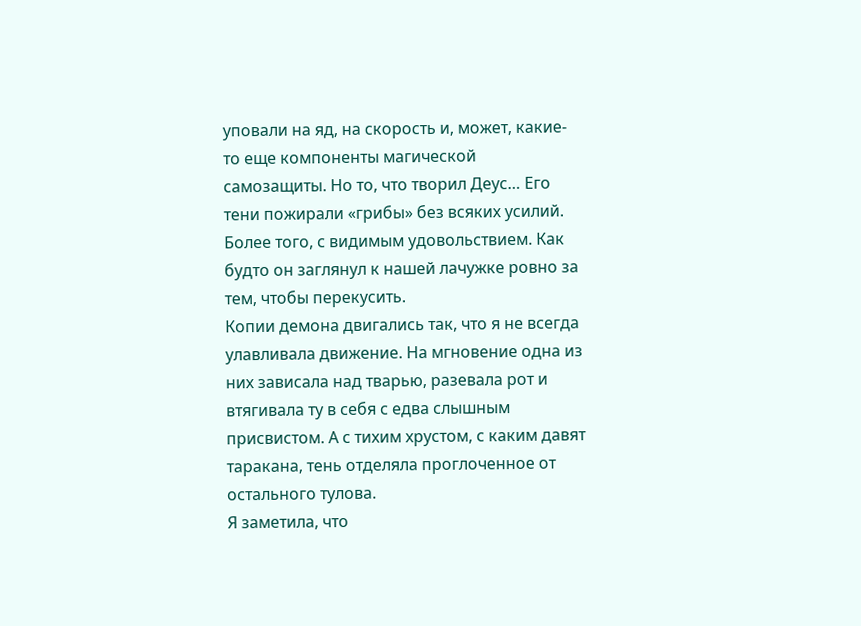уповали на яд, на скорость и, может, какие-то еще компоненты магической самозащиты. Но то, что творил Деус… Его тени пожирали «грибы» без всяких усилий. Более того, с видимым удовольствием. Как будто он заглянул к нашей лачужке ровно за тем, чтобы перекусить.
Копии демона двигались так, что я не всегда улавливала движение. На мгновение одна из них зависала над тварью, разевала рот и втягивала ту в себя с едва слышным присвистом. А с тихим хрустом, с каким давят таракана, тень отделяла проглоченное от остального тулова.
Я заметила, что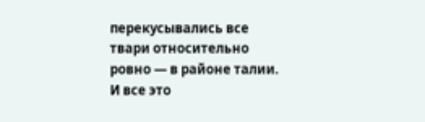перекусывались все твари относительно ровно — в районе талии.
И все это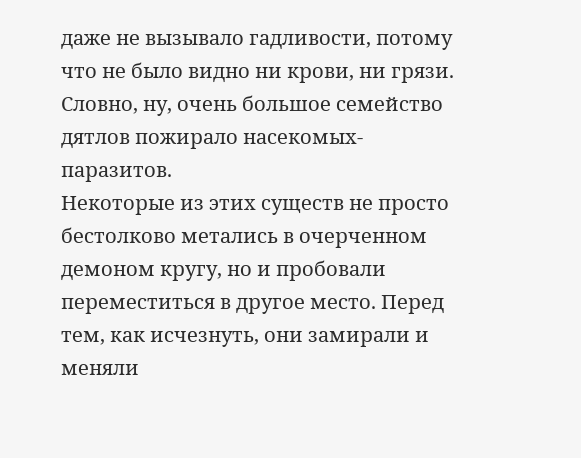даже не вызывало гадливости, потому что не было видно ни крови, ни грязи. Словно, ну, очень большое семейство дятлов пожирало насекомых-паразитов.
Некоторые из этих существ не просто бестолково метались в очерченном демоном кругу, но и пробовали переместиться в другое место. Перед тем, как исчезнуть, они замирали и меняли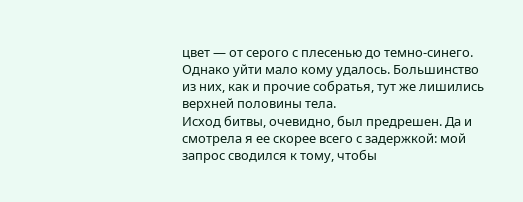цвет — от серого с плесенью до темно-синего. Однако уйти мало кому удалось. Большинство из них, как и прочие собратья, тут же лишились верхней половины тела.
Исход битвы, очевидно, был предрешен. Да и смотрела я ее скорее всего с задержкой: мой запрос сводился к тому, чтобы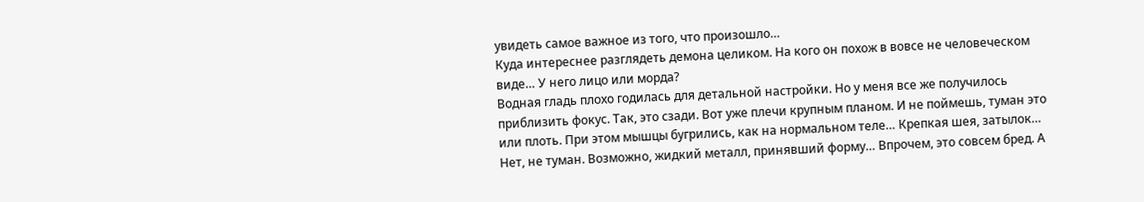увидеть самое важное из того, что произошло…
Куда интереснее разглядеть демона целиком. На кого он похож в вовсе не человеческом виде… У него лицо или морда?
Водная гладь плохо годилась для детальной настройки. Но у меня все же получилось приблизить фокус. Так, это сзади. Вот уже плечи крупным планом. И не поймешь, туман это или плоть. При этом мышцы бугрились, как на нормальном теле… Крепкая шея, затылок… Нет, не туман. Возможно, жидкий металл, принявший форму… Впрочем, это совсем бред. А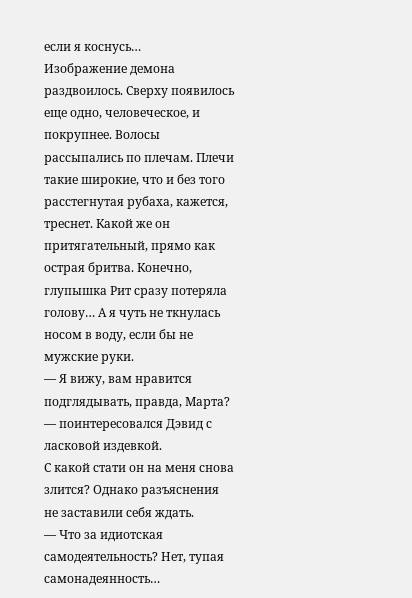если я коснусь…
Изображение демона раздвоилось. Сверху появилось еще одно, человеческое, и покрупнее. Волосы рассыпались по плечам. Плечи такие широкие, что и без того расстегнутая рубаха, кажется, треснет. Какой же он притягательный, прямо как острая бритва. Конечно, глупышка Рит сразу потеряла голову… А я чуть не ткнулась носом в воду, если бы не мужские руки.
— Я вижу, вам нравится подглядывать, правда, Марта? — поинтересовался Дэвид с ласковой издевкой.
С какой стати он на меня снова злится? Однако разъяснения не заставили себя ждать.
— Что за идиотская самодеятельность? Нет, тупая самонадеянность…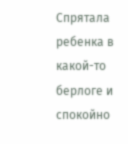Спрятала ребенка в какой-то берлоге и спокойно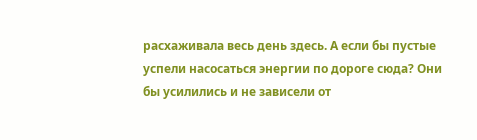расхаживала весь день здесь. А если бы пустые успели насосаться энергии по дороге сюда? Они бы усилились и не зависели от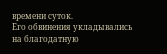времени суток.
Его обвинения укладывались на благодатную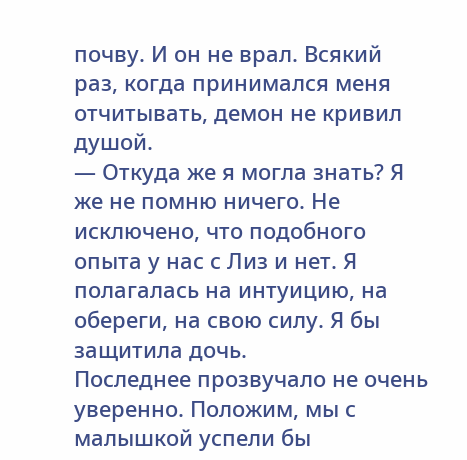почву. И он не врал. Всякий раз, когда принимался меня отчитывать, демон не кривил душой.
— Откуда же я могла знать? Я же не помню ничего. Не исключено, что подобного опыта у нас с Лиз и нет. Я полагалась на интуицию, на обереги, на свою силу. Я бы защитила дочь.
Последнее прозвучало не очень уверенно. Положим, мы с малышкой успели бы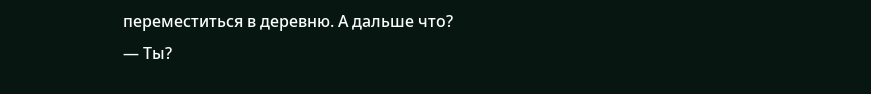переместиться в деревню. А дальше что?
— Ты?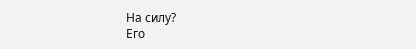На силу?
Его